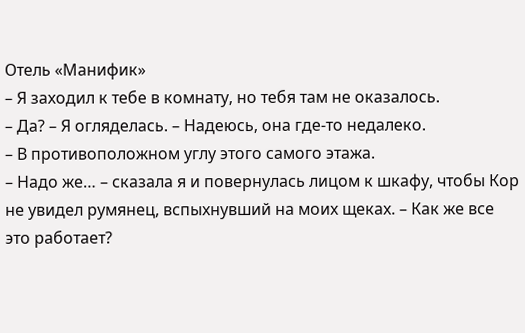Отель «Манифик»
– Я заходил к тебе в комнату, но тебя там не оказалось.
– Да? – Я огляделась. – Надеюсь, она где‑то недалеко.
– В противоположном углу этого самого этажа.
– Надо же… – сказала я и повернулась лицом к шкафу, чтобы Кор не увидел румянец, вспыхнувший на моих щеках. – Как же все это работает?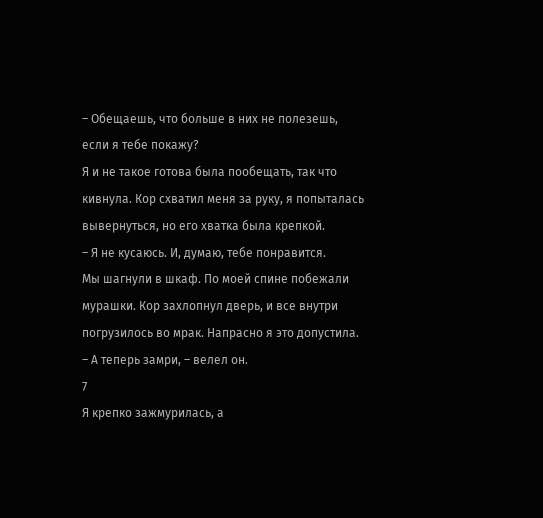– Обещаешь, что больше в них не полезешь, если я тебе покажу?
Я и не такое готова была пообещать, так что кивнула. Кор схватил меня за руку, я попыталась вывернуться, но его хватка была крепкой.
– Я не кусаюсь. И, думаю, тебе понравится.
Мы шагнули в шкаф. По моей спине побежали мурашки. Кор захлопнул дверь, и все внутри погрузилось во мрак. Напрасно я это допустила.
– А теперь замри, – велел он.
7
Я крепко зажмурилась, а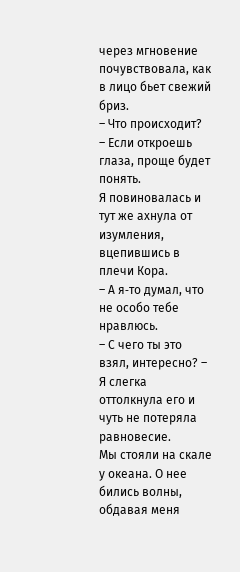через мгновение почувствовала, как в лицо бьет свежий бриз.
– Что происходит?
– Если откроешь глаза, проще будет понять.
Я повиновалась и тут же ахнула от изумления, вцепившись в плечи Кора.
– А я‑то думал, что не особо тебе нравлюсь.
– С чего ты это взял, интересно? – Я слегка оттолкнула его и чуть не потеряла равновесие.
Мы стояли на скале у океана. О нее бились волны, обдавая меня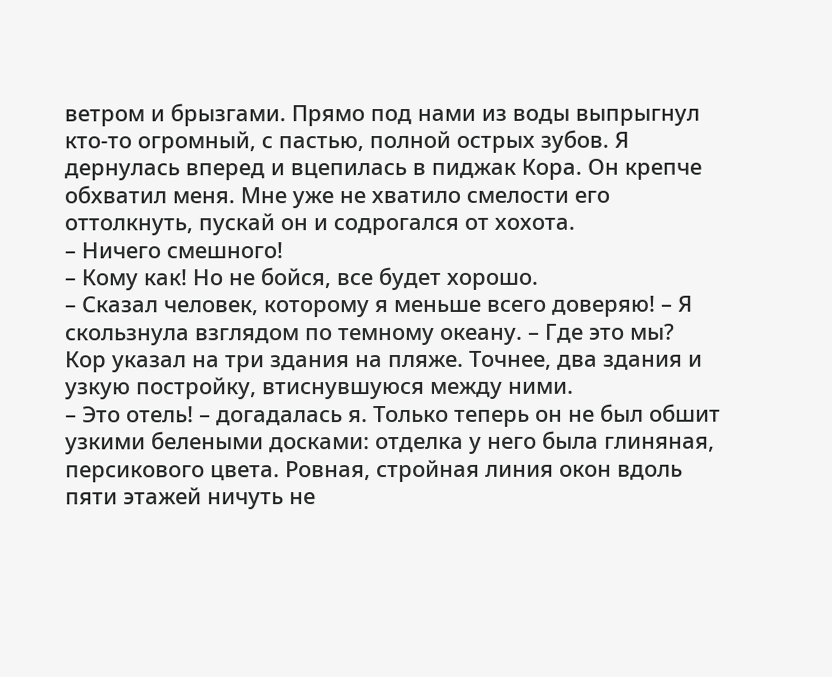ветром и брызгами. Прямо под нами из воды выпрыгнул кто‑то огромный, с пастью, полной острых зубов. Я дернулась вперед и вцепилась в пиджак Кора. Он крепче обхватил меня. Мне уже не хватило смелости его оттолкнуть, пускай он и содрогался от хохота.
– Ничего смешного!
– Кому как! Но не бойся, все будет хорошо.
– Сказал человек, которому я меньше всего доверяю! – Я скользнула взглядом по темному океану. – Где это мы?
Кор указал на три здания на пляже. Точнее, два здания и узкую постройку, втиснувшуюся между ними.
– Это отель! – догадалась я. Только теперь он не был обшит узкими белеными досками: отделка у него была глиняная, персикового цвета. Ровная, стройная линия окон вдоль пяти этажей ничуть не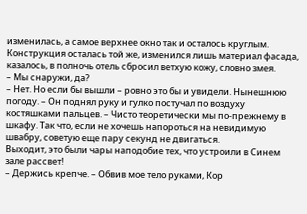изменилась, а самое верхнее окно так и осталось круглым. Конструкция осталась той же, изменился лишь материал фасада, казалось, в полночь отель сбросил ветхую кожу, словно змея.
– Мы снаружи, да?
– Нет. Но если бы вышли – ровно это бы и увидели. Нынешнюю погоду. – Он поднял руку и гулко постучал по воздуху костяшками пальцев. – Чисто теоретически мы по‑прежнему в шкафу. Так что, если не хочешь напороться на невидимую швабру, советую еще пару секунд не двигаться.
Выходит, это были чары наподобие тех, что устроили в Синем зале рассвет!
– Держись крепче. – Обвив мое тело руками, Кор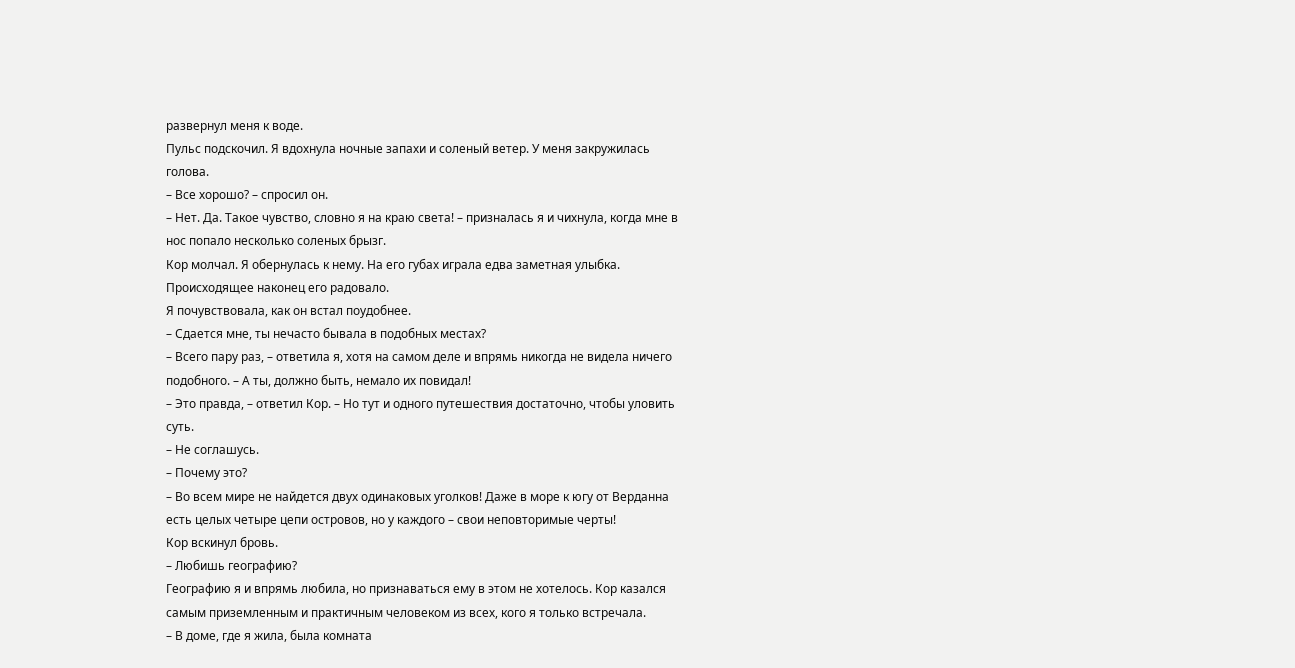развернул меня к воде.
Пульс подскочил. Я вдохнула ночные запахи и соленый ветер. У меня закружилась голова.
– Все хорошо? – спросил он.
– Нет. Да. Такое чувство, словно я на краю света! – призналась я и чихнула, когда мне в нос попало несколько соленых брызг.
Кор молчал. Я обернулась к нему. На его губах играла едва заметная улыбка. Происходящее наконец его радовало.
Я почувствовала, как он встал поудобнее.
– Сдается мне, ты нечасто бывала в подобных местах?
– Всего пару раз, – ответила я, хотя на самом деле и впрямь никогда не видела ничего подобного. – А ты, должно быть, немало их повидал!
– Это правда, – ответил Кор. – Но тут и одного путешествия достаточно, чтобы уловить суть.
– Не соглашусь.
– Почему это?
– Во всем мире не найдется двух одинаковых уголков! Даже в море к югу от Верданна есть целых четыре цепи островов, но у каждого – свои неповторимые черты!
Кор вскинул бровь.
– Любишь географию?
Географию я и впрямь любила, но признаваться ему в этом не хотелось. Кор казался самым приземленным и практичным человеком из всех, кого я только встречала.
– В доме, где я жила, была комната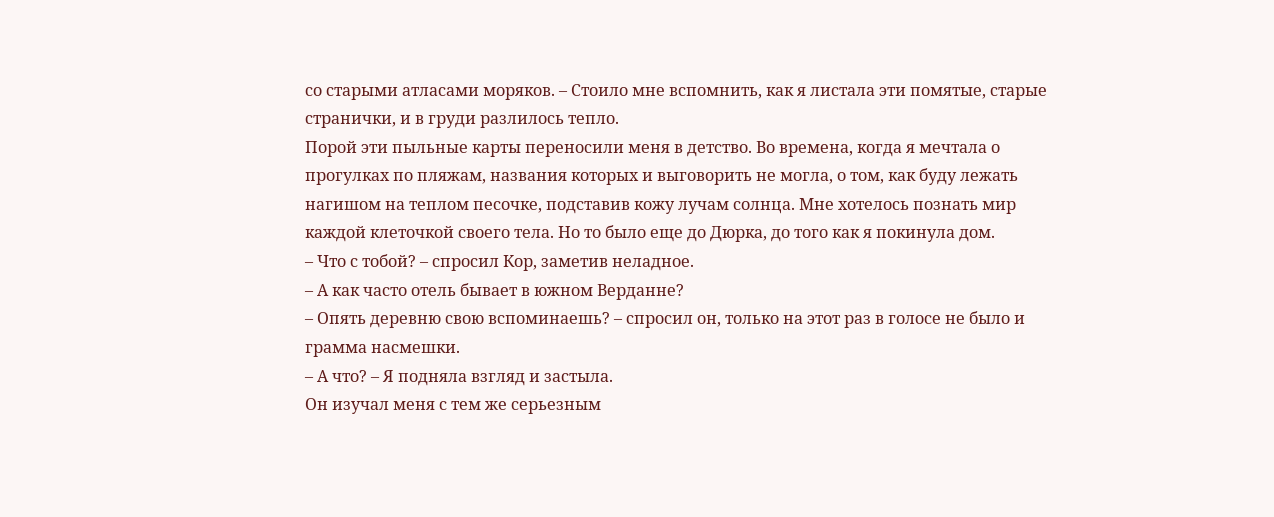со старыми атласами моряков. – Стоило мне вспомнить, как я листала эти помятые, старые странички, и в груди разлилось тепло.
Порой эти пыльные карты переносили меня в детство. Во времена, когда я мечтала о прогулках по пляжам, названия которых и выговорить не могла, о том, как буду лежать нагишом на теплом песочке, подставив кожу лучам солнца. Мне хотелось познать мир каждой клеточкой своего тела. Но то было еще до Дюрка, до того как я покинула дом.
– Что с тобой? – спросил Кор, заметив неладное.
– А как часто отель бывает в южном Верданне?
– Опять деревню свою вспоминаешь? – спросил он, только на этот раз в голосе не было и грамма насмешки.
– А что? – Я подняла взгляд и застыла.
Он изучал меня с тем же серьезным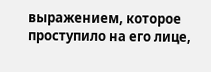выражением, которое проступило на его лице,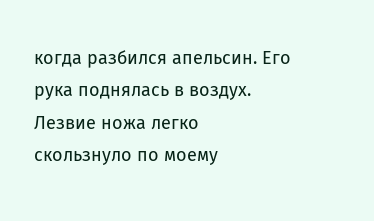когда разбился апельсин. Его рука поднялась в воздух. Лезвие ножа легко скользнуло по моему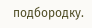подбородку.